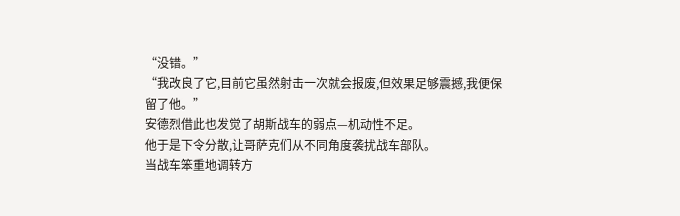“没错。”
“我改良了它,目前它虽然射击一次就会报废,但效果足够震撼,我便保留了他。”
安德烈借此也发觉了胡斯战车的弱点—机动性不足。
他于是下令分散,让哥萨克们从不同角度袭扰战车部队。
当战车笨重地调转方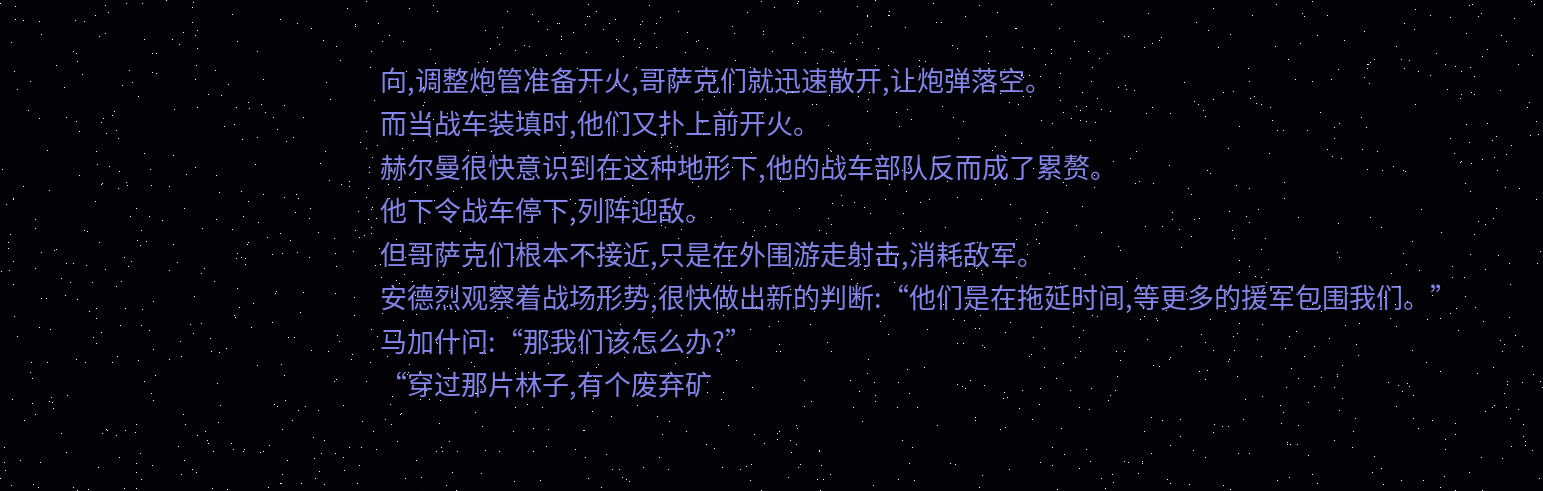向,调整炮管准备开火,哥萨克们就迅速散开,让炮弹落空。
而当战车装填时,他们又扑上前开火。
赫尔曼很快意识到在这种地形下,他的战车部队反而成了累赘。
他下令战车停下,列阵迎敌。
但哥萨克们根本不接近,只是在外围游走射击,消耗敌军。
安德烈观察着战场形势,很快做出新的判断:“他们是在拖延时间,等更多的援军包围我们。”
马加什问:“那我们该怎么办?”
“穿过那片林子,有个废弃矿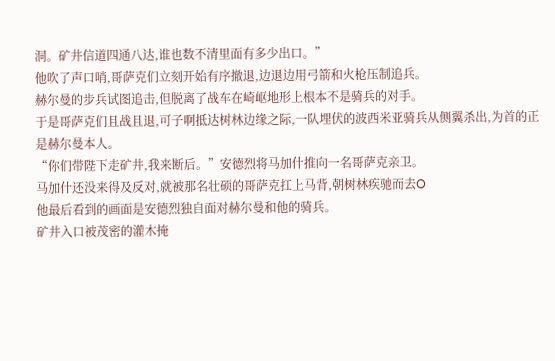洞。矿井信道四通八达,谁也数不清里面有多少出口。”
他吹了声口哨,哥萨克们立刻开始有序撤退,边退边用弓箭和火枪压制追兵。
赫尔曼的步兵试图追击,但脱离了战车在崎岖地形上根本不是骑兵的对手。
于是哥萨克们且战且退,可子啊抵达树林边缘之际,一队埋伏的波西米亚骑兵从侧翼杀出,为首的正是赫尔曼本人。
“你们带陛下走矿井,我来断后。”安德烈将马加什推向一名哥萨克亲卫。
马加什还没来得及反对,就被那名壮硕的哥萨克扛上马背,朝树林疾驰而去O
他最后看到的画面是安德烈独自面对赫尔曼和他的骑兵。
矿井入口被茂密的灌木掩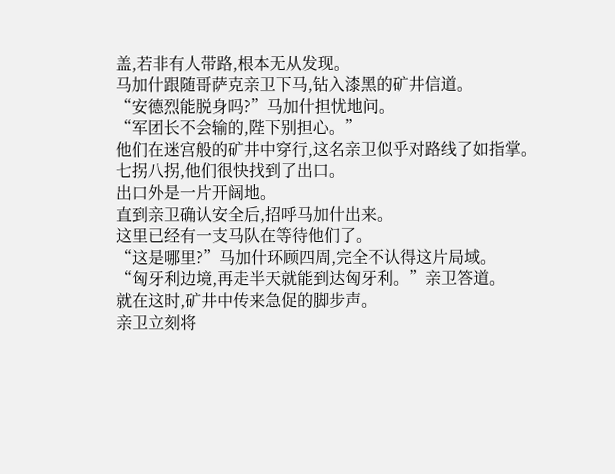盖,若非有人带路,根本无从发现。
马加什跟随哥萨克亲卫下马,钻入漆黑的矿井信道。
“安德烈能脱身吗?”马加什担忧地问。
“军团长不会输的,陛下别担心。”
他们在迷宫般的矿井中穿行,这名亲卫似乎对路线了如指掌。
七拐八拐,他们很快找到了出口。
出口外是一片开阔地。
直到亲卫确认安全后,招呼马加什出来。
这里已经有一支马队在等待他们了。
“这是哪里?”马加什环顾四周,完全不认得这片局域。
“匈牙利边境,再走半天就能到达匈牙利。”亲卫答道。
就在这时,矿井中传来急促的脚步声。
亲卫立刻将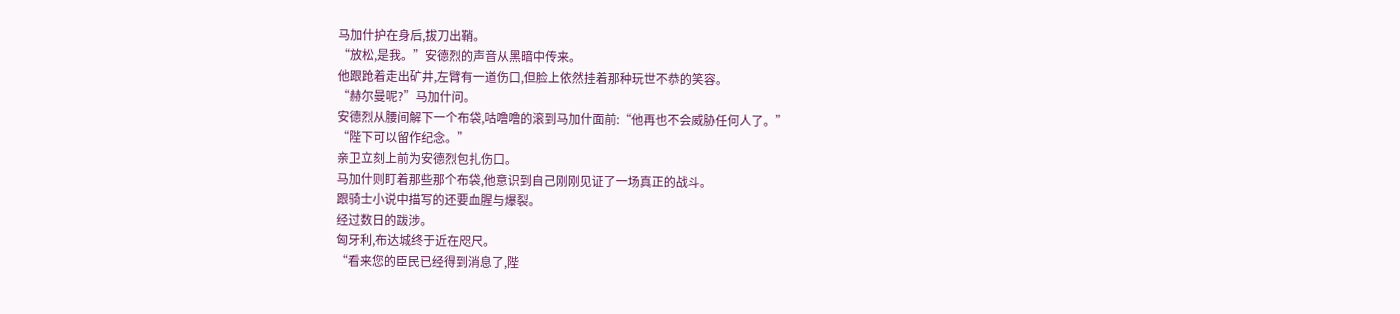马加什护在身后,拔刀出鞘。
“放松,是我。”安德烈的声音从黑暗中传来。
他跟跄着走出矿井,左臂有一道伤口,但脸上依然挂着那种玩世不恭的笑容。
“赫尔曼呢?”马加什问。
安德烈从腰间解下一个布袋,咕噜噜的滚到马加什面前:“他再也不会威胁任何人了。”
“陛下可以留作纪念。”
亲卫立刻上前为安德烈包扎伤口。
马加什则盯着那些那个布袋,他意识到自己刚刚见证了一场真正的战斗。
跟骑士小说中描写的还要血腥与爆裂。
经过数日的跋涉。
匈牙利,布达城终于近在咫尺。
“看来您的臣民已经得到消息了,陛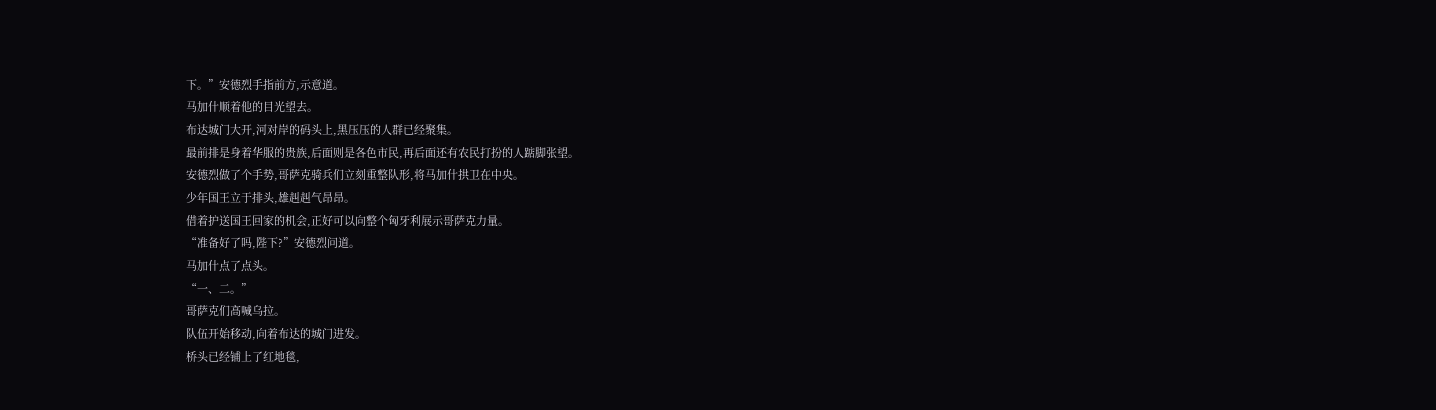下。”安德烈手指前方,示意道。
马加什顺着他的目光望去。
布达城门大开,河对岸的码头上,黑压压的人群已经聚集。
最前排是身着华服的贵族,后面则是各色市民,再后面还有农民打扮的人踮脚张望。
安德烈做了个手势,哥萨克骑兵们立刻重整队形,将马加什拱卫在中央。
少年国王立于排头,雄赳赳气昂昂。
借着护送国王回家的机会,正好可以向整个匈牙利展示哥萨克力量。
“准备好了吗,陛下?”安德烈问道。
马加什点了点头。
“一、二。”
哥萨克们高喊乌拉。
队伍开始移动,向着布达的城门进发。
桥头已经铺上了红地毯,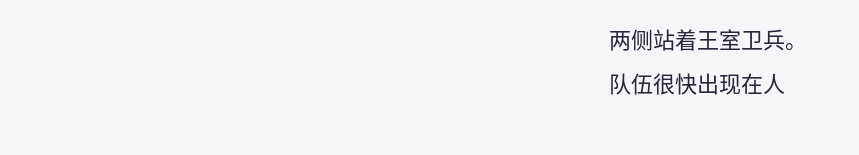两侧站着王室卫兵。
队伍很快出现在人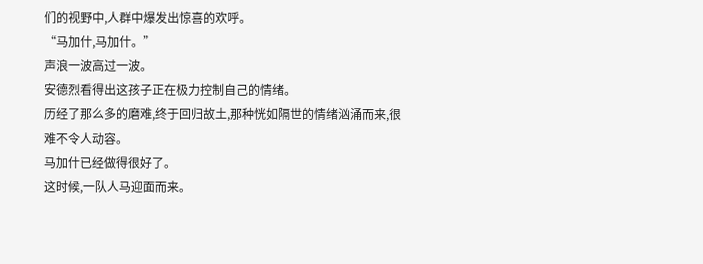们的视野中,人群中爆发出惊喜的欢呼。
“马加什,马加什。”
声浪一波高过一波。
安德烈看得出这孩子正在极力控制自己的情绪。
历经了那么多的磨难,终于回归故土,那种恍如隔世的情绪汹涌而来,很难不令人动容。
马加什已经做得很好了。
这时候,一队人马迎面而来。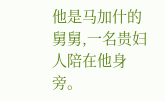他是马加什的舅舅,一名贵妇人陪在他身旁。